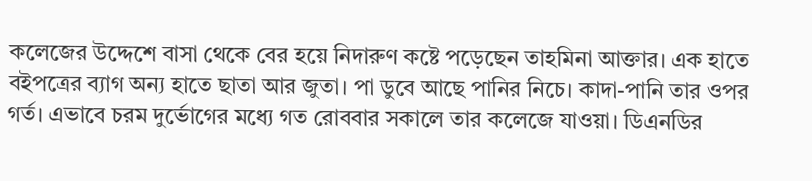কলেজের উদ্দেশে বাসা থেকে বের হয়ে নিদারুণ কষ্টে পড়েছেন তাহমিনা আক্তার। এক হাতে বইপত্রের ব্যাগ অন্য হাতে ছাতা আর জুতা। পা ডুবে আছে পানির নিচে। কাদা-পানি তার ওপর গর্ত। এভাবে চরম দুর্ভোগের মধ্যে গত রোববার সকালে তার কলেজে যাওয়া। ডিএনডির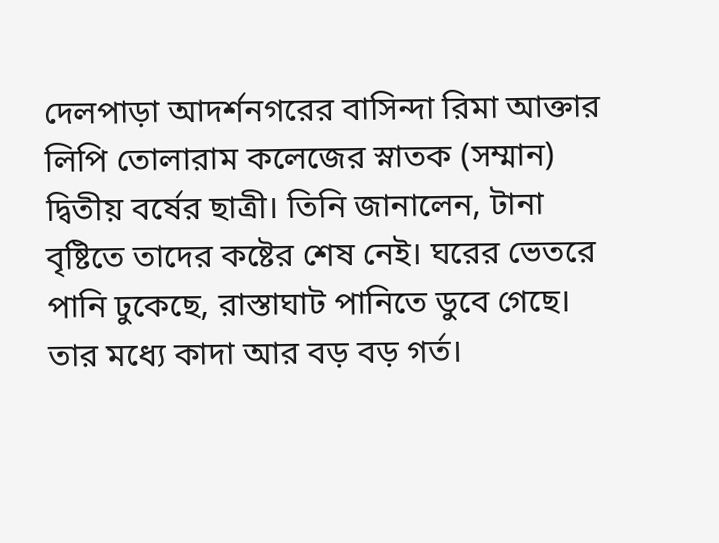দেলপাড়া আদর্শনগরের বাসিন্দা রিমা আক্তার লিপি তোলারাম কলেজের স্নাতক (সম্মান) দ্বিতীয় বর্ষের ছাত্রী। তিনি জানালেন, টানা বৃষ্টিতে তাদের কষ্টের শেষ নেই। ঘরের ভেতরে পানি ঢুকেছে, রাস্তাঘাট পানিতে ডুবে গেছে। তার মধ্যে কাদা আর বড় বড় গর্ত।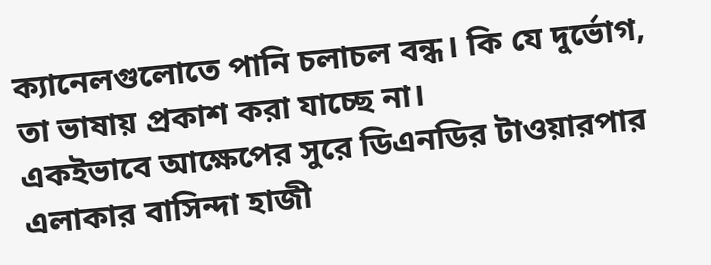ক্যানেলগুলোতে পানি চলাচল বন্ধ। কি যে দুর্ভোগ, তা ভাষায় প্রকাশ করা যাচ্ছে না।
একইভাবে আক্ষেপের সুরে ডিএনডির টাওয়ারপার এলাকার বাসিন্দা হাজী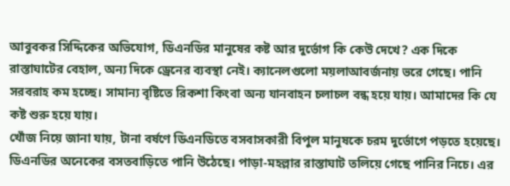আবুবকর সিদ্দিকের অভিযোগ, ডিএনডির মানুষের কষ্ট আর দুর্ভোগ কি কেউ দেখে? এক দিকে রাস্তাঘাটের বেহাল, অন্য দিকে ড্রেনের ব্যবস্থা নেই। ক্যানেলগুলো ময়লাআবর্জনায় ভরে গেছে। পানি সরবরাহ কম হচ্ছে। সামান্য বৃষ্টিতে রিকশা কিংবা অন্য যানবাহন চলাচল বন্ধ হয়ে যায়। আমাদের কি যে কষ্ট শুরু হয়ে যায়।
খোঁজ নিয়ে জানা যায়, টানা বর্ষণে ডিএনডিতে বসবাসকারী বিপুল মানুষকে চরম দুর্ভোগে পড়তে হয়েছে। ডিএনডির অনেকের বসতবাড়িতে পানি উঠেছে। পাড়া-মহল্লার রাস্তাঘাট তলিয়ে গেছে পানির নিচে। এর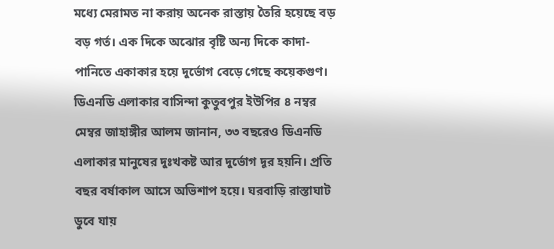মধ্যে মেরামত না করায় অনেক রাস্তায় তৈরি হয়েছে বড় বড় গর্ত। এক দিকে অঝোর বৃষ্টি অন্য দিকে কাদা-পানিতে একাকার হয়ে দুর্ভোগ বেড়ে গেছে কয়েকগুণ। ডিএনডি এলাকার বাসিন্দা কুতুবপুর ইউপির ৪ নম্বর মেম্বর জাহাঙ্গীর আলম জানান, ৩৩ বছরেও ডিএনডি এলাকার মানুষের দুঃখকষ্ট আর দুর্ভোগ দূর হয়নি। প্রতি বছর বর্ষাকাল আসে অভিশাপ হয়ে। ঘরবাড়ি রাস্তাঘাট ডুবে যায়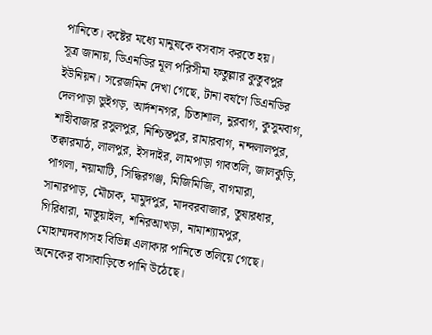পানিতে। কষ্টের মধ্যে মানুষকে বসবাস করতে হয়।
সূত্র জানায়, ডিএনডির মূল পরিসীমা ফতুল্লার কুতুবপুর ইউনিয়ন। সরেজমিন দেখা গেছে, টানা বর্ষণে ডিএনডির দেলপাড়া ভুইগড়, আর্দশনগর, চিতাশাল, নুরবাগ, কুসুমবাগ, শাহীবাজার রসুলপুর, নিশ্চিন্তপুর, রামারবাগ, নন্দলালপুর, তক্বারমাঠ, লালপুর, ইসদাইর, লামপাড়া গাবতলি, জালকুড়ি, পাগলা, নয়ামাটি, সিদ্ধিরগঞ্জ, মিজিমিজি, বাগমারা, সানারপাড়, মৌচাক, মামুদপুর, মাদবরবাজার, তুষারধার, গিরিধারা, মাতুয়াইল, শনিরআখড়া, নামাশ্যামপুর, মোহাম্মদবাগসহ বিভিন্ন এলাকার পানিতে তলিয়ে গেছে। অনেকের বাসাবাড়িতে পানি উঠেছে।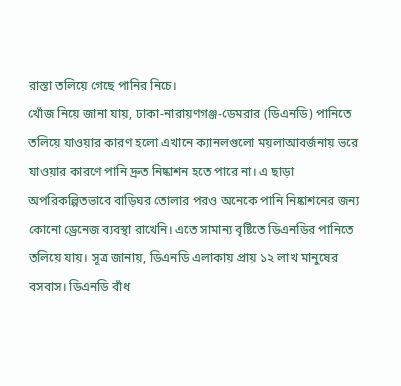রাস্তা তলিয়ে গেছে পানির নিচে।
খোঁজ নিয়ে জানা যায়, ঢাকা-নারায়ণগঞ্জ-ডেমরার (ডিএনডি) পানিতে তলিয়ে যাওয়ার কারণ হলো এখানে ক্যানলগুলো ময়লাআবর্জনায় ভরে যাওয়ার কারণে পানি দ্রুত নিষ্কাশন হতে পারে না। এ ছাড়া অপরিকল্পিতভাবে বাড়িঘর তোলার পরও অনেকে পানি নিষ্কাশনের জন্য কোনো ড্রেনেজ ব্যবস্থা রাখেনি। এতে সামান্য বৃষ্টিতে ডিএনডির পানিতে তলিয়ে যায়। সূত্র জানায়, ডিএনডি এলাকায় প্রায় ১২ লাখ মানুষের বসবাস। ডিএনডি বাঁধ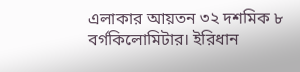এলাকার আয়তন ৩২ দশমিক ৮ বর্গকিলোমিটার। ইরিধান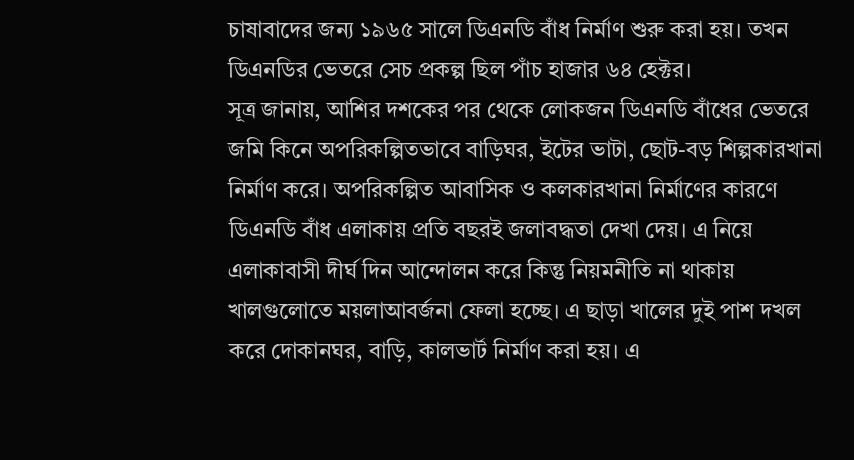চাষাবাদের জন্য ১৯৬৫ সালে ডিএনডি বাঁধ নির্মাণ শুরু করা হয়। তখন ডিএনডির ভেতরে সেচ প্রকল্প ছিল পাঁচ হাজার ৬৪ হেক্টর।
সূত্র জানায়, আশির দশকের পর থেকে লোকজন ডিএনডি বাঁধের ভেতরে জমি কিনে অপরিকল্পিতভাবে বাড়িঘর, ইটের ভাটা, ছোট-বড় শিল্পকারখানা নির্মাণ করে। অপরিকল্পিত আবাসিক ও কলকারখানা নির্মাণের কারণে ডিএনডি বাঁধ এলাকায় প্রতি বছরই জলাবদ্ধতা দেখা দেয়। এ নিয়ে এলাকাবাসী দীর্ঘ দিন আন্দোলন করে কিন্তু নিয়মনীতি না থাকায় খালগুলোতে ময়লাআবর্জনা ফেলা হচ্ছে। এ ছাড়া খালের দুই পাশ দখল করে দোকানঘর, বাড়ি, কালভার্ট নির্মাণ করা হয়। এ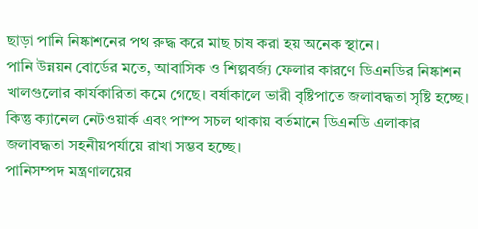ছাড়া পানি নিষ্কাশনের পথ রুদ্ধ করে মাছ চাষ করা হয় অনেক স্থানে।
পানি উন্নয়ন বোর্ডের মতে, আবাসিক ও শিল্পবর্জ্য ফেলার কারণে ডিএনডির নিষ্কাশন খালগুলোর কার্যকারিতা কমে গেছে। বর্ষাকালে ভারী বৃষ্টিপাতে জলাবদ্ধতা সৃষ্টি হচ্ছে। কিন্তু ক্যানেল নেটওয়ার্ক এবং পাম্প সচল থাকায় বর্তমানে ডিএনডি এলাকার জলাবদ্ধতা সহনীয়পর্যায়ে রাখা সম্ভব হচ্ছে।
পানিসম্পদ মন্ত্রণালয়ের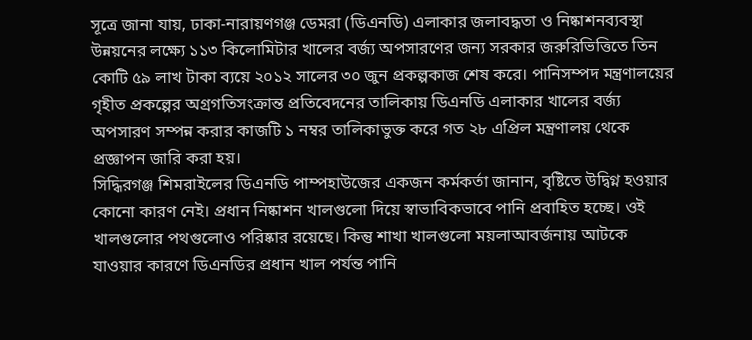সূত্রে জানা যায়, ঢাকা-নারায়ণগঞ্জ ডেমরা (ডিএনডি) এলাকার জলাবদ্ধতা ও নিষ্কাশনব্যবস্থা উন্নয়নের লক্ষ্যে ১১৩ কিলোমিটার খালের বর্জ্য অপসারণের জন্য সরকার জরুরিভিত্তিতে তিন কোটি ৫৯ লাখ টাকা ব্যয়ে ২০১২ সালের ৩০ জুন প্রকল্পকাজ শেষ করে। পানিসম্পদ মন্ত্রণালয়ের গৃহীত প্রকল্পের অগ্রগতিসংক্রান্ত প্রতিবেদনের তালিকায় ডিএনডি এলাকার খালের বর্জ্য অপসারণ সম্পন্ন করার কাজটি ১ নম্বর তালিকাভুক্ত করে গত ২৮ এপ্রিল মন্ত্রণালয় থেকে প্রজ্ঞাপন জারি করা হয়।
সিদ্ধিরগঞ্জ শিমরাইলের ডিএনডি পাম্পহাউজের একজন কর্মকর্তা জানান, বৃষ্টিতে উদ্বিগ্ন হওয়ার কোনো কারণ নেই। প্রধান নিষ্কাশন খালগুলো দিয়ে স্বাভাবিকভাবে পানি প্রবাহিত হচ্ছে। ওই খালগুলোর পথগুলোও পরিষ্কার রয়েছে। কিন্তু শাখা খালগুলো ময়লাআবর্জনায় আটকে যাওয়ার কারণে ডিএনডির প্রধান খাল পর্যন্ত পানি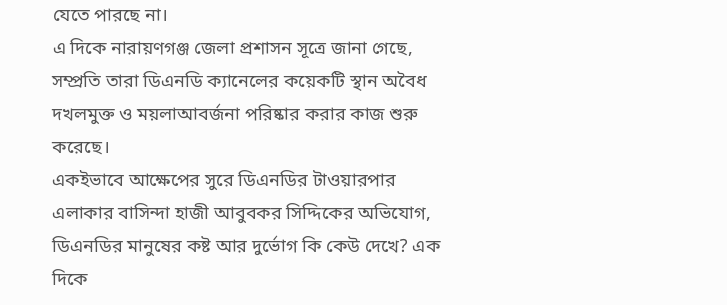যেতে পারছে না।
এ দিকে নারায়ণগঞ্জ জেলা প্রশাসন সূত্রে জানা গেছে, সম্প্রতি তারা ডিএনডি ক্যানেলের কয়েকটি স্থান অবৈধ দখলমুক্ত ও ময়লাআবর্জনা পরিষ্কার করার কাজ শুরু করেছে।
একইভাবে আক্ষেপের সুরে ডিএনডির টাওয়ারপার এলাকার বাসিন্দা হাজী আবুবকর সিদ্দিকের অভিযোগ, ডিএনডির মানুষের কষ্ট আর দুর্ভোগ কি কেউ দেখে? এক দিকে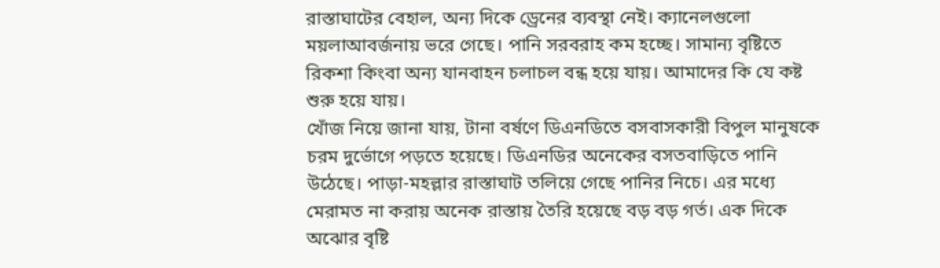রাস্তাঘাটের বেহাল, অন্য দিকে ড্রেনের ব্যবস্থা নেই। ক্যানেলগুলো ময়লাআবর্জনায় ভরে গেছে। পানি সরবরাহ কম হচ্ছে। সামান্য বৃষ্টিতে রিকশা কিংবা অন্য যানবাহন চলাচল বন্ধ হয়ে যায়। আমাদের কি যে কষ্ট শুরু হয়ে যায়।
খোঁজ নিয়ে জানা যায়, টানা বর্ষণে ডিএনডিতে বসবাসকারী বিপুল মানুষকে চরম দুর্ভোগে পড়তে হয়েছে। ডিএনডির অনেকের বসতবাড়িতে পানি উঠেছে। পাড়া-মহল্লার রাস্তাঘাট তলিয়ে গেছে পানির নিচে। এর মধ্যে মেরামত না করায় অনেক রাস্তায় তৈরি হয়েছে বড় বড় গর্ত। এক দিকে অঝোর বৃষ্টি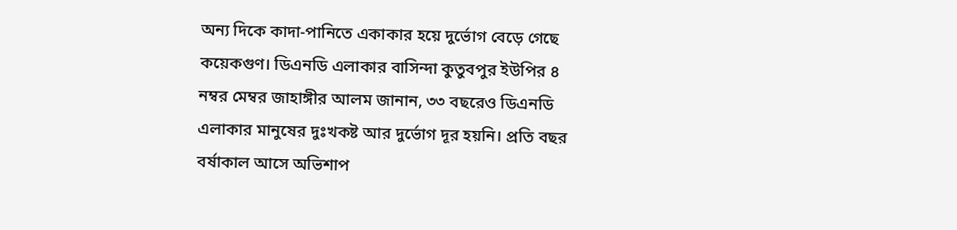অন্য দিকে কাদা-পানিতে একাকার হয়ে দুর্ভোগ বেড়ে গেছে কয়েকগুণ। ডিএনডি এলাকার বাসিন্দা কুতুবপুর ইউপির ৪ নম্বর মেম্বর জাহাঙ্গীর আলম জানান, ৩৩ বছরেও ডিএনডি এলাকার মানুষের দুঃখকষ্ট আর দুর্ভোগ দূর হয়নি। প্রতি বছর বর্ষাকাল আসে অভিশাপ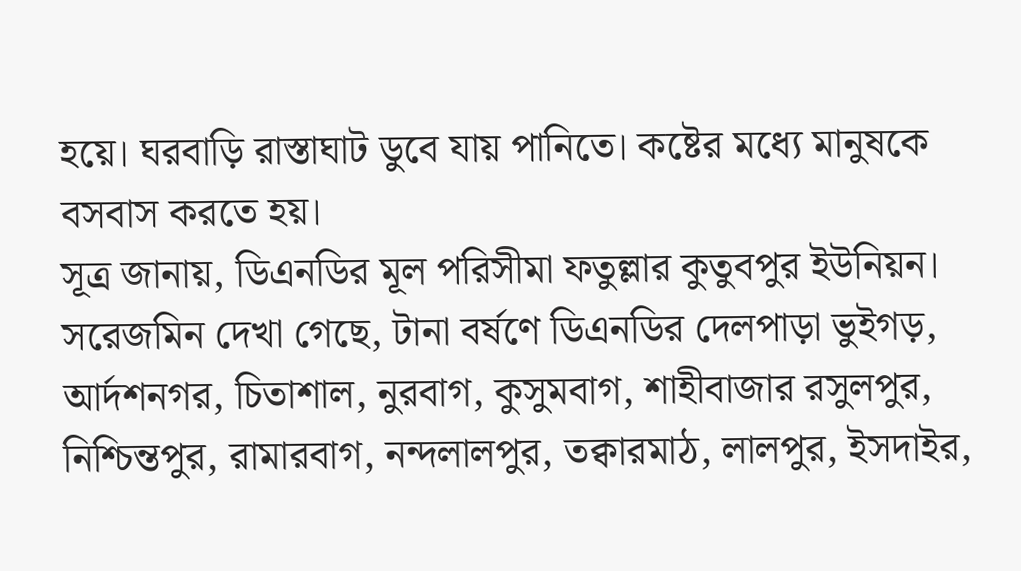হয়ে। ঘরবাড়ি রাস্তাঘাট ডুবে যায় পানিতে। কষ্টের মধ্যে মানুষকে বসবাস করতে হয়।
সূত্র জানায়, ডিএনডির মূল পরিসীমা ফতুল্লার কুতুবপুর ইউনিয়ন। সরেজমিন দেখা গেছে, টানা বর্ষণে ডিএনডির দেলপাড়া ভুইগড়, আর্দশনগর, চিতাশাল, নুরবাগ, কুসুমবাগ, শাহীবাজার রসুলপুর, নিশ্চিন্তপুর, রামারবাগ, নন্দলালপুর, তক্বারমাঠ, লালপুর, ইসদাইর,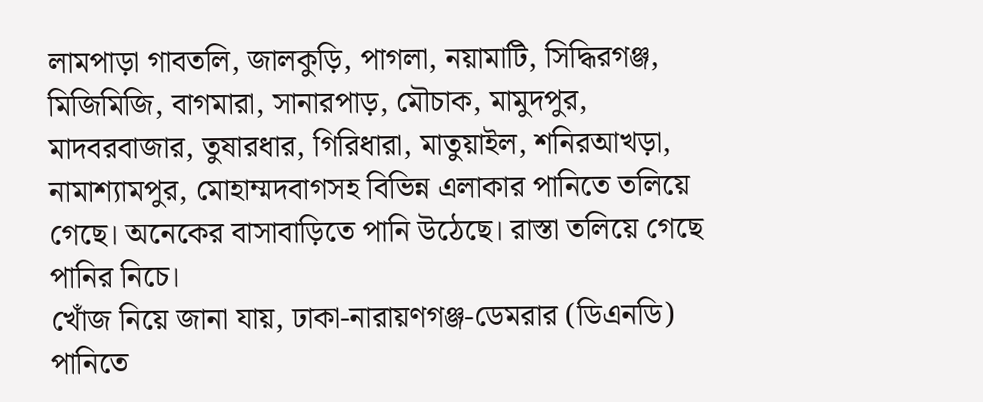লামপাড়া গাবতলি, জালকুড়ি, পাগলা, নয়ামাটি, সিদ্ধিরগঞ্জ, মিজিমিজি, বাগমারা, সানারপাড়, মৌচাক, মামুদপুর, মাদবরবাজার, তুষারধার, গিরিধারা, মাতুয়াইল, শনিরআখড়া, নামাশ্যামপুর, মোহাম্মদবাগসহ বিভিন্ন এলাকার পানিতে তলিয়ে গেছে। অনেকের বাসাবাড়িতে পানি উঠেছে। রাস্তা তলিয়ে গেছে পানির নিচে।
খোঁজ নিয়ে জানা যায়, ঢাকা-নারায়ণগঞ্জ-ডেমরার (ডিএনডি) পানিতে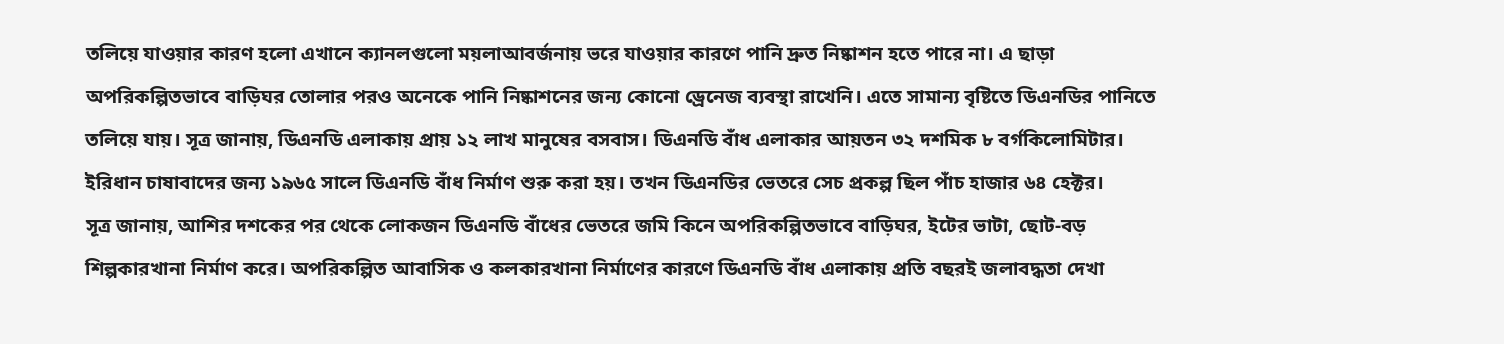তলিয়ে যাওয়ার কারণ হলো এখানে ক্যানলগুলো ময়লাআবর্জনায় ভরে যাওয়ার কারণে পানি দ্রুত নিষ্কাশন হতে পারে না। এ ছাড়া অপরিকল্পিতভাবে বাড়িঘর তোলার পরও অনেকে পানি নিষ্কাশনের জন্য কোনো ড্রেনেজ ব্যবস্থা রাখেনি। এতে সামান্য বৃষ্টিতে ডিএনডির পানিতে তলিয়ে যায়। সূত্র জানায়, ডিএনডি এলাকায় প্রায় ১২ লাখ মানুষের বসবাস। ডিএনডি বাঁধ এলাকার আয়তন ৩২ দশমিক ৮ বর্গকিলোমিটার। ইরিধান চাষাবাদের জন্য ১৯৬৫ সালে ডিএনডি বাঁধ নির্মাণ শুরু করা হয়। তখন ডিএনডির ভেতরে সেচ প্রকল্প ছিল পাঁচ হাজার ৬৪ হেক্টর।
সূত্র জানায়, আশির দশকের পর থেকে লোকজন ডিএনডি বাঁধের ভেতরে জমি কিনে অপরিকল্পিতভাবে বাড়িঘর, ইটের ভাটা, ছোট-বড় শিল্পকারখানা নির্মাণ করে। অপরিকল্পিত আবাসিক ও কলকারখানা নির্মাণের কারণে ডিএনডি বাঁধ এলাকায় প্রতি বছরই জলাবদ্ধতা দেখা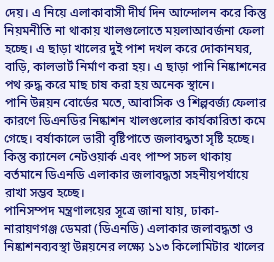দেয়। এ নিয়ে এলাকাবাসী দীর্ঘ দিন আন্দোলন করে কিন্তু নিয়মনীতি না থাকায় খালগুলোতে ময়লাআবর্জনা ফেলা হচ্ছে। এ ছাড়া খালের দুই পাশ দখল করে দোকানঘর, বাড়ি, কালভার্ট নির্মাণ করা হয়। এ ছাড়া পানি নিষ্কাশনের পথ রুদ্ধ করে মাছ চাষ করা হয় অনেক স্থানে।
পানি উন্নয়ন বোর্ডের মতে, আবাসিক ও শিল্পবর্জ্য ফেলার কারণে ডিএনডির নিষ্কাশন খালগুলোর কার্যকারিতা কমে গেছে। বর্ষাকালে ভারী বৃষ্টিপাতে জলাবদ্ধতা সৃষ্টি হচ্ছে। কিন্তু ক্যানেল নেটওয়ার্ক এবং পাম্প সচল থাকায় বর্তমানে ডিএনডি এলাকার জলাবদ্ধতা সহনীয়পর্যায়ে রাখা সম্ভব হচ্ছে।
পানিসম্পদ মন্ত্রণালয়ের সূত্রে জানা যায়, ঢাকা-নারায়ণগঞ্জ ডেমরা (ডিএনডি) এলাকার জলাবদ্ধতা ও নিষ্কাশনব্যবস্থা উন্নয়নের লক্ষ্যে ১১৩ কিলোমিটার খালের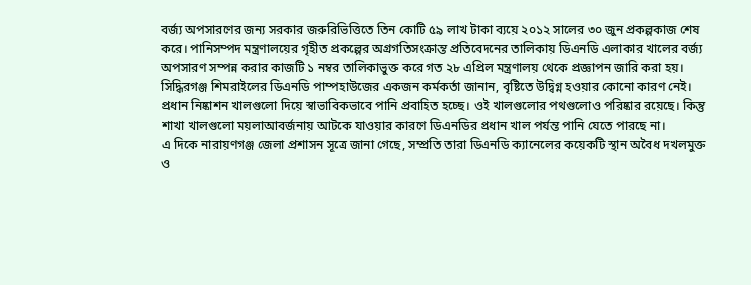বর্জ্য অপসারণের জন্য সরকার জরুরিভিত্তিতে তিন কোটি ৫৯ লাখ টাকা ব্যয়ে ২০১২ সালের ৩০ জুন প্রকল্পকাজ শেষ করে। পানিসম্পদ মন্ত্রণালয়ের গৃহীত প্রকল্পের অগ্রগতিসংক্রান্ত প্রতিবেদনের তালিকায় ডিএনডি এলাকার খালের বর্জ্য অপসারণ সম্পন্ন করার কাজটি ১ নম্বর তালিকাভুক্ত করে গত ২৮ এপ্রিল মন্ত্রণালয় থেকে প্রজ্ঞাপন জারি করা হয়।
সিদ্ধিরগঞ্জ শিমরাইলের ডিএনডি পাম্পহাউজের একজন কর্মকর্তা জানান, বৃষ্টিতে উদ্বিগ্ন হওয়ার কোনো কারণ নেই। প্রধান নিষ্কাশন খালগুলো দিয়ে স্বাভাবিকভাবে পানি প্রবাহিত হচ্ছে। ওই খালগুলোর পথগুলোও পরিষ্কার রয়েছে। কিন্তু শাখা খালগুলো ময়লাআবর্জনায় আটকে যাওয়ার কারণে ডিএনডির প্রধান খাল পর্যন্ত পানি যেতে পারছে না।
এ দিকে নারায়ণগঞ্জ জেলা প্রশাসন সূত্রে জানা গেছে, সম্প্রতি তারা ডিএনডি ক্যানেলের কয়েকটি স্থান অবৈধ দখলমুক্ত ও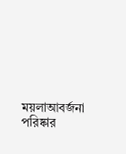ময়লাআবর্জনা পরিষ্কার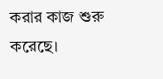করার কাজ শুরু করেছে।